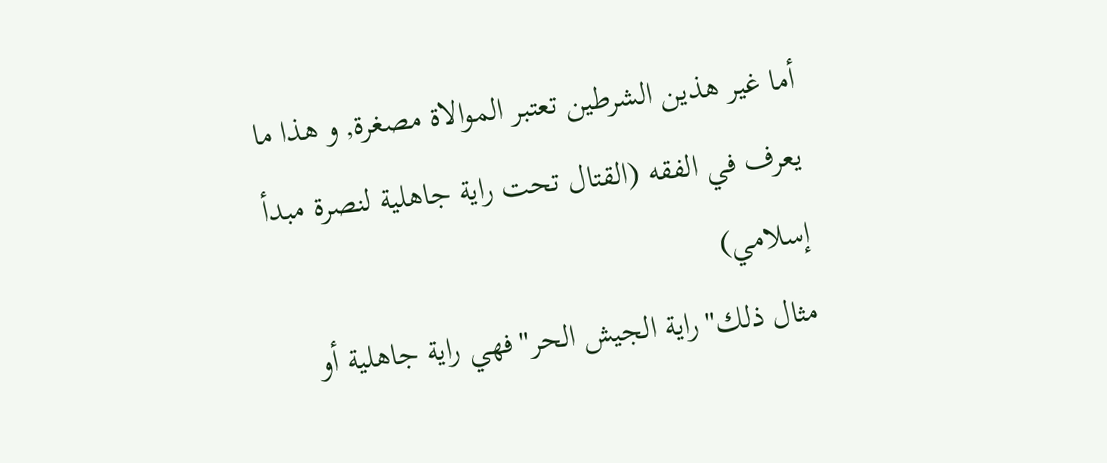أما غير هذين الشرطين تعتبر الموالاة مصغرة, و هذا ما يعرف في الفقه (القتال تحت راية جاهلية لنصرة مبدأ إسلامي)
مثال ذلك"راية الجيش الحر"فهي راية جاهلية أو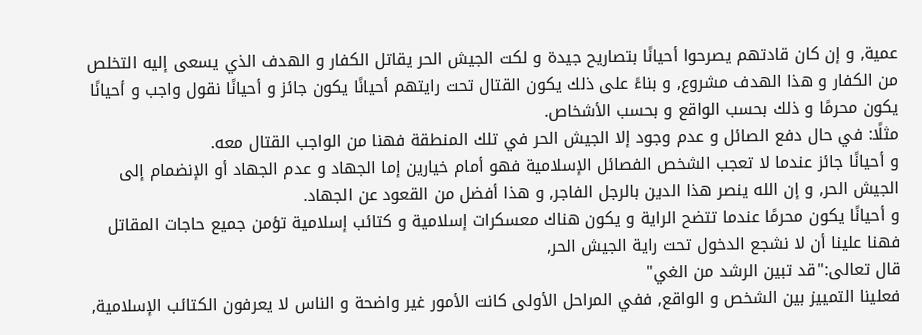عمية, و إن كان قادتهم يصرحوا أحيانًا بتصاريح جيدة و لكت الجيش الحر يقاتل الكفار و الهدف الذي يسعى إليه التخلص من الكفار و هذا الهدف مشروع, و بناءً على ذلك يكون القتال تحت رايتهم أحيانًا يكون جائز و أحيانًا نقول واجب و أحيانًا يكون محرمًا و ذلك بحسب الواقع و بحسب الأشخاص.
مثلًا: في حال دفع الصائل و عدم وجود إلا الجيش الحر في تلك المنطقة فهنا من الواجب القتال معه.
و أحيانًا جائز عندما لا تعجب الشخص الفصائل الإسلامية فهو أمام خيارين إما الجهاد و عدم الجهاد أو الإنضمام إلى الجيش الحر, و إن الله ينصر هذا الدين بالرجل الفاجر, و هذا أفضل من القعود عن الجهاد.
و أحيانًا يكون محرمًا عندما تتضح الراية و يكون هناك معسكرات إسلامية و كتائب إسلامية تؤمن جميع حاجات المقاتل فهنا علينا أن لا نشجع الدخول تحت راية الجيش الحر,
قال تعالى:"قد تبين الرشد من الغي"
فعلينا التمييز بين الشخص و الواقع, ففي المراحل الأولى كانت الأمور غير واضحة و الناس لا يعرفون الكتائب الإسلامية,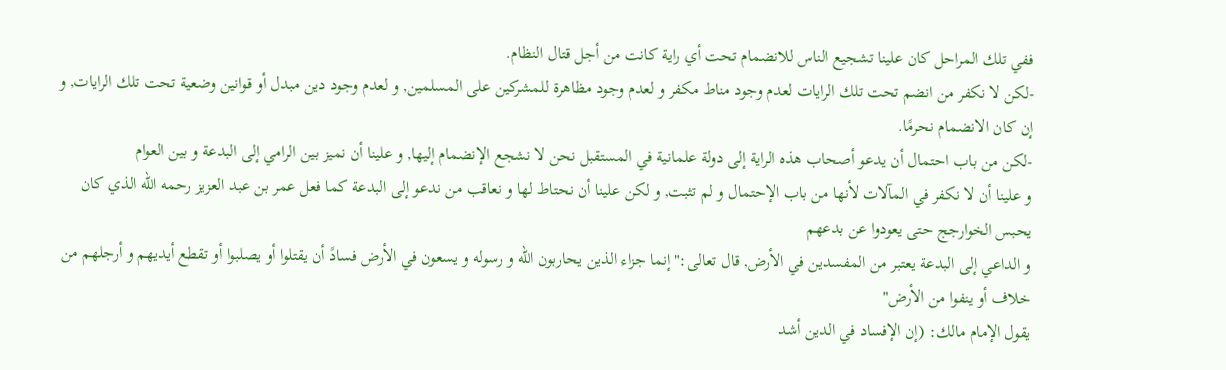ففي تلك المراحل كان علينا تشجيع الناس للانضمام تحت أي راية كانت من أجل قتال النظام.
-لكن لا نكفر من انضم تحت تلك الرايات لعدم وجود مناط مكفر و لعدم وجود مظاهرة للمشركين على المسلمين, و لعدم وجود دين مبدل أو قوانين وضعية تحت تلك الرايات, و إن كان الانضمام نحرمًا.
-لكن من باب احتمال أن يدعو أصحاب هذه الراية إلى دولة علمانية في المستقبل نحن لا نشجع الإنضمام إليها, و علينا أن نميز بين الرامي إلى البدعة و بين العوام
و علينا أن لا نكفر في المآلات لأنها من باب الإحتمال و لم تثبت, و لكن علينا أن نحتاط لها و نعاقب من ندعو إلى البدعة كما فعل عمر بن عبد العزيز رحمه الله الذي كان يحبس الخوارجج حتى يعودوا عن بدعهم
و الداعي إلى البدعة يعتبر من المفسدين في الأرض, قال تعالى:"إنما جزاء الذين يحاربون الله و رسوله و يسعون في الأرض فسادً أن يقتلوا أو يصلبوا أو تقطع أيديهم و أرجلهم من خلاف أو ينفوا من الأرض"
يقول الإمام مالك: (إن الإفساد في الدين أشد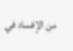من الإفساد في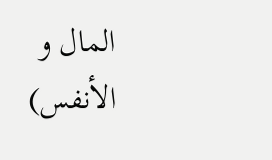المال و الأنفس)